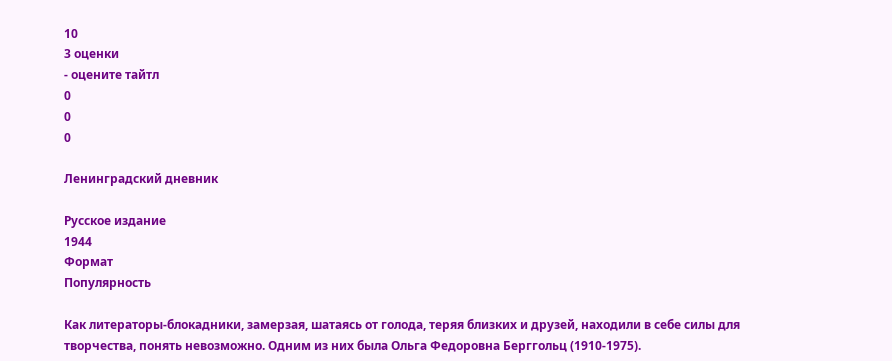10
3 оценки
- оцените тайтл
0
0
0

Ленинградский дневник

Русское издание
1944
Формат
Популярность

Как литераторы-блокадники, замерзая, шатаясь от голода, теряя близких и друзей, находили в себе силы для творчества, понять невозможно. Одним из них была Ольга Федоровна Берггольц (1910-1975).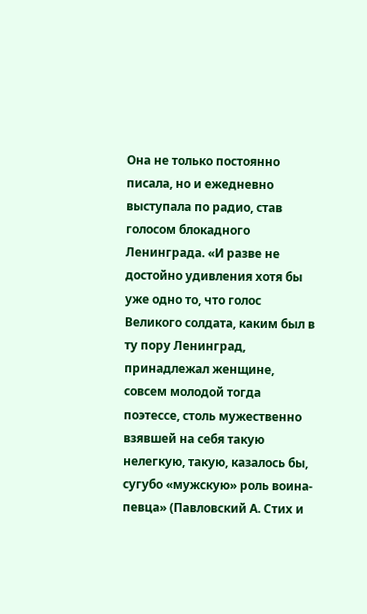Она не только постоянно писала, но и ежедневно выступала по радио, став голосом блокадного Ленинграда. «И разве не достойно удивления хотя бы уже одно то, что голос Великого солдата, каким был в ту пору Ленинград, принадлежал женщине, совсем молодой тогда поэтессе, столь мужественно взявшей на себя такую нелегкую, такую, казалось бы, сугубо «мужскую» роль воина-певца» (Павловский А. Стих и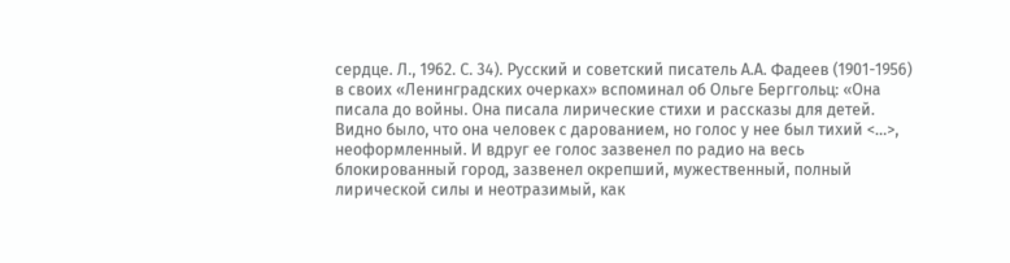сердце. Л., 1962. С. 34). Русский и советский писатель А.А. Фадеев (1901-1956) в своих «Ленинградских очерках» вспоминал об Ольге Берггольц: «Она писала до войны. Она писала лирические стихи и рассказы для детей. Видно было, что она человек с дарованием, но голос у нее был тихий <...>, неоформленный. И вдруг ее голос зазвенел по радио на весь блокированный город, зазвенел окрепший, мужественный, полный лирической силы и неотразимый, как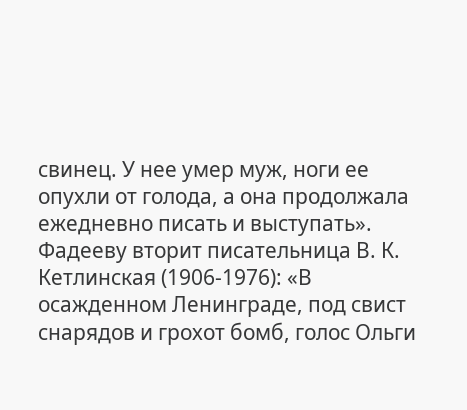свинец. У нее умер муж, ноги ее опухли от голода, а она продолжала ежедневно писать и выступать». Фадееву вторит писательница В. К. Кетлинская (1906-1976): «В осажденном Ленинграде, под свист снарядов и грохот бомб, голос Ольги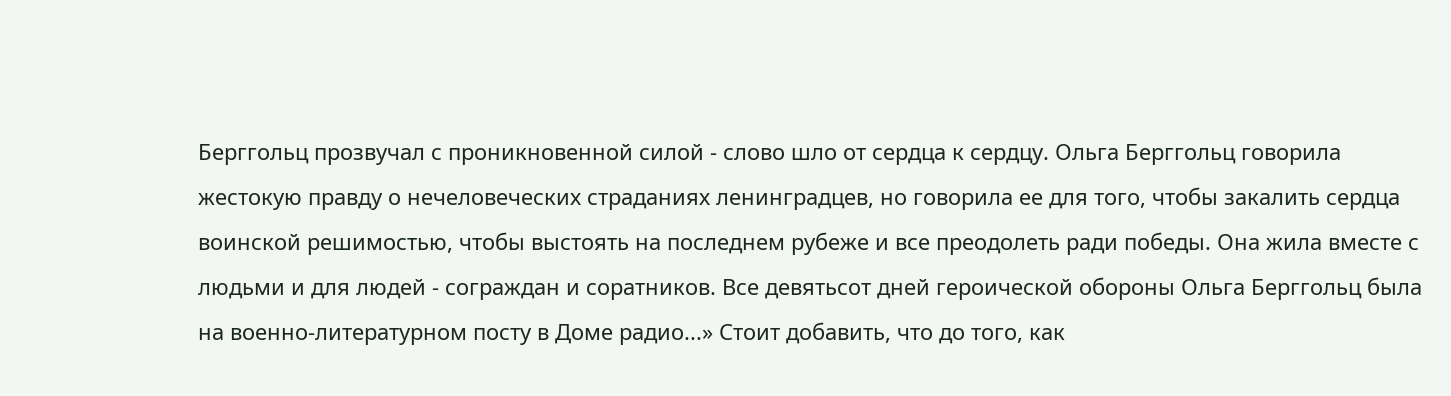Берггольц прозвучал с проникновенной силой - слово шло от сердца к сердцу. Ольга Берггольц говорила жестокую правду о нечеловеческих страданиях ленинградцев, но говорила ее для того, чтобы закалить сердца воинской решимостью, чтобы выстоять на последнем рубеже и все преодолеть ради победы. Она жила вместе с людьми и для людей - сограждан и соратников. Все девятьсот дней героической обороны Ольга Берггольц была на военно-литературном посту в Доме радио...» Стоит добавить, что до того, как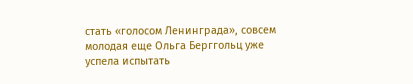стать «голосом Ленинграда», совсем молодая еще Ольга Берггольц уже успела испытать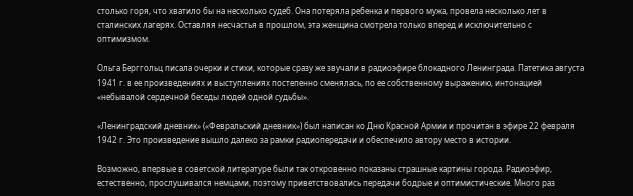столько горя, что хватило бы на несколько судеб. Она потеряла ребенка и первого мужа, провела несколько лет в сталинских лагерях. Оставляя несчастья в прошлом, эта женщина смотрела только вперед и исключительно с оптимизмом.

Ольга Берггольц писала очерки и стихи, которые сразу же звучали в радиоэфире блокадного Ленинграда. Патетика августа 1941 г. в ее произведениях и выступлениях постепенно сменялась, по ее собственному выражению, интонацией «небывалой сердечной беседы людей одной судьбы».

«Ленинградский дневник» («Февральский дневник») был написан ко Дню Красной Армии и прочитан в эфире 22 февраля 1942 г. Это произведение вышло далеко за рамки радиопередачи и обеспечило автору место в истории.

Возможно, впервые в советской литературе были так откровенно показаны страшные картины города. Радиоэфир, естественно, прослушивался немцами, поэтому приветствовались передачи бодрые и оптимистические. Много раз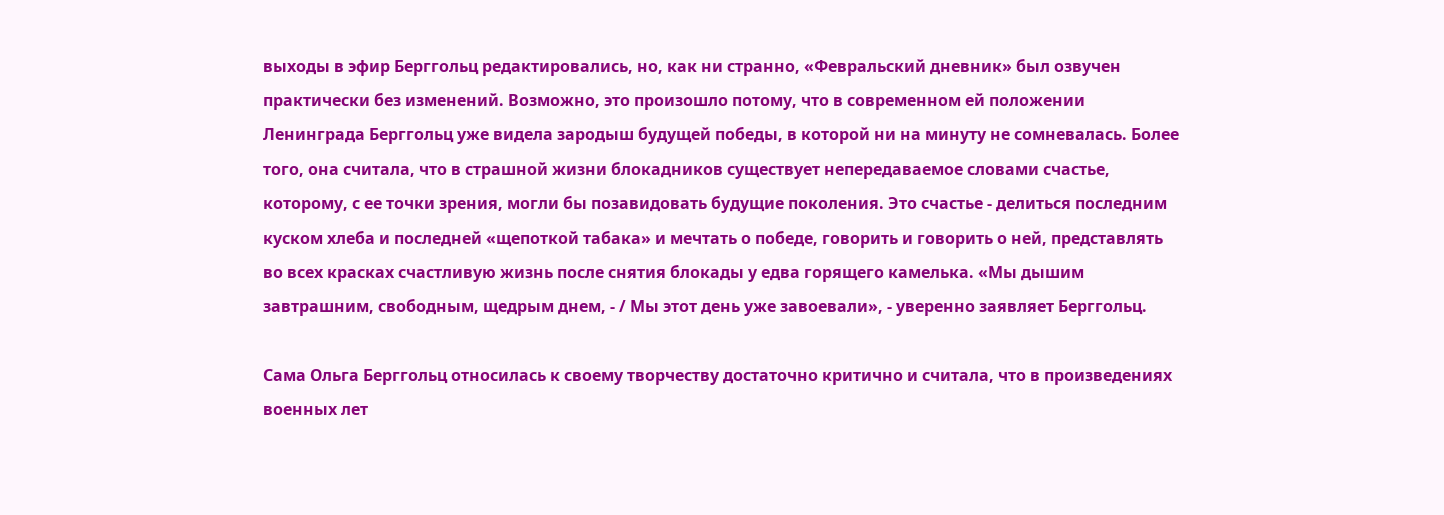выходы в эфир Берггольц редактировались, но, как ни странно, «Февральский дневник» был озвучен практически без изменений. Возможно, это произошло потому, что в современном ей положении Ленинграда Берггольц уже видела зародыш будущей победы, в которой ни на минуту не сомневалась. Более того, она считала, что в страшной жизни блокадников существует непередаваемое словами счастье, которому, с ее точки зрения, могли бы позавидовать будущие поколения. Это счастье - делиться последним куском хлеба и последней «щепоткой табака» и мечтать о победе, говорить и говорить о ней, представлять во всех красках счастливую жизнь после снятия блокады у едва горящего камелька. «Мы дышим завтрашним, свободным, щедрым днем, - / Мы этот день уже завоевали», - уверенно заявляет Берггольц.

Сама Ольга Берггольц относилась к своему творчеству достаточно критично и считала, что в произведениях военных лет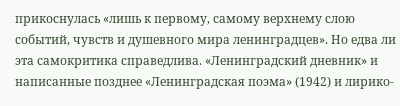прикоснулась «лишь к первому, самому верхнему слою событий, чувств и душевного мира ленинградцев». Но едва ли эта самокритика справедлива. «Ленинградский дневник» и написанные позднее «Ленинградская поэма» (1942) и лирико-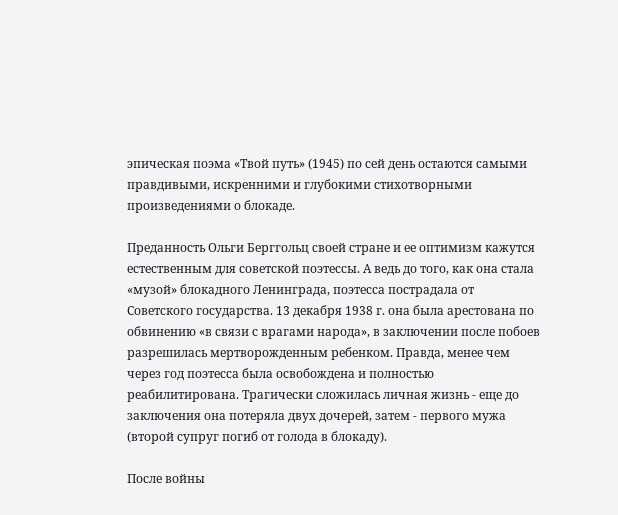эпическая поэма «Твой путь» (1945) по сей день остаются самыми правдивыми, искренними и глубокими стихотворными произведениями о блокаде.

Преданность Ольги Берггольц своей стране и ее оптимизм кажутся естественным для советской поэтессы. А ведь до того, как она стала «музой» блокадного Ленинграда, поэтесса пострадала от Советского государства. 13 декабря 1938 г. она была арестована по обвинению «в связи с врагами народа», в заключении после побоев разрешилась мертворожденным ребенком. Правда, менее чем через год поэтесса была освобождена и полностью реабилитирована. Трагически сложилась личная жизнь - еще до заключения она потеряла двух дочерей, затем - первого мужа (второй супруг погиб от голода в блокаду).

После войны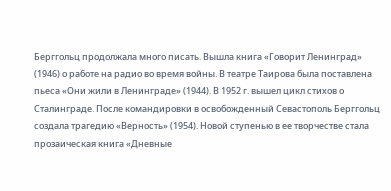Берггольц продолжала много писать. Вышла книга «Говорит Ленинград» (1946) о работе на радио во время войны. В театре Таирова была поставлена пьеса «Они жили в Ленинграде» (1944). В 1952 г. вышел цикл стихов о Сталинграде. После командировки в освобожденный Севастополь Берггольц создала трагедию «Верность» (1954). Новой ступенью в ее творчестве стала прозаическая книга «Дневные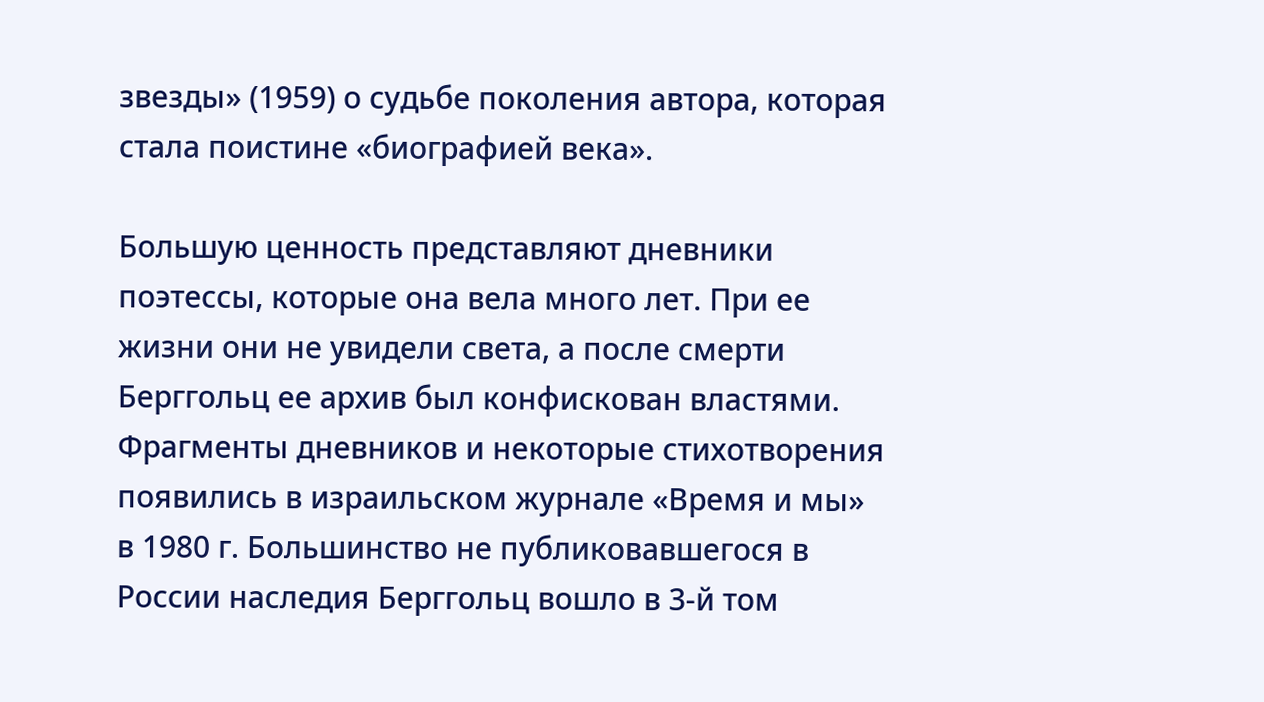звезды» (1959) о судьбе поколения автора, которая стала поистине «биографией века».

Большую ценность представляют дневники поэтессы, которые она вела много лет. При ее жизни они не увидели света, а после смерти Берггольц ее архив был конфискован властями. Фрагменты дневников и некоторые стихотворения появились в израильском журнале «Время и мы» в 1980 г. Большинство не публиковавшегося в России наследия Берггольц вошло в 3-й том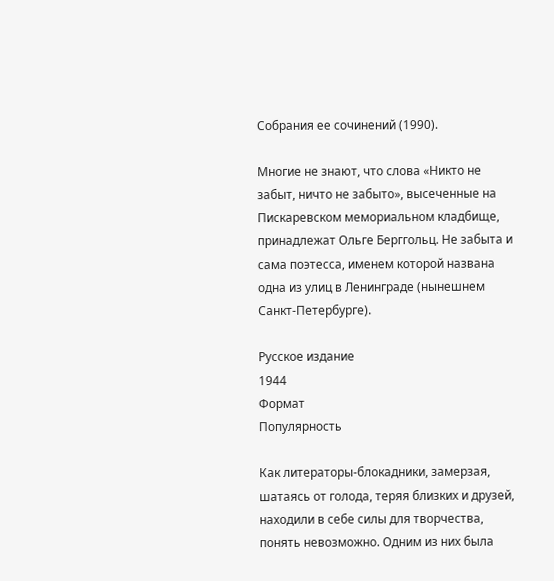Собрания ее сочинений (1990).

Многие не знают, что слова «Никто не забыт, ничто не забыто», высеченные на Пискаревском мемориальном кладбище, принадлежат Ольге Берггольц. Не забыта и сама поэтесса, именем которой названа одна из улиц в Ленинграде (нынешнем Санкт-Петербурге).

Русское издание
1944
Формат
Популярность

Как литераторы-блокадники, замерзая, шатаясь от голода, теряя близких и друзей, находили в себе силы для творчества, понять невозможно. Одним из них была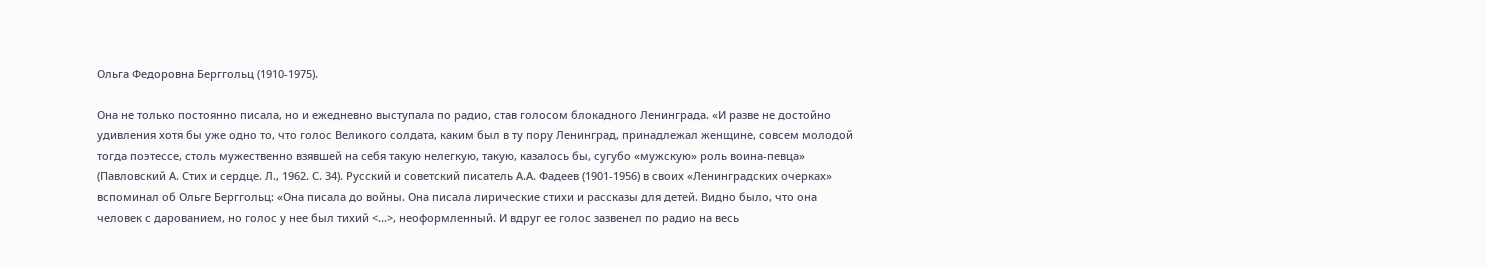Ольга Федоровна Берггольц (1910-1975).

Она не только постоянно писала, но и ежедневно выступала по радио, став голосом блокадного Ленинграда. «И разве не достойно удивления хотя бы уже одно то, что голос Великого солдата, каким был в ту пору Ленинград, принадлежал женщине, совсем молодой тогда поэтессе, столь мужественно взявшей на себя такую нелегкую, такую, казалось бы, сугубо «мужскую» роль воина-певца» (Павловский А. Стих и сердце. Л., 1962. С. 34). Русский и советский писатель А.А. Фадеев (1901-1956) в своих «Ленинградских очерках» вспоминал об Ольге Берггольц: «Она писала до войны. Она писала лирические стихи и рассказы для детей. Видно было, что она человек с дарованием, но голос у нее был тихий <...>, неоформленный. И вдруг ее голос зазвенел по радио на весь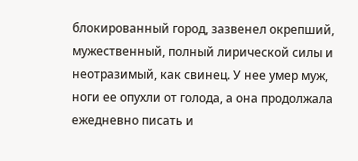блокированный город, зазвенел окрепший, мужественный, полный лирической силы и неотразимый, как свинец. У нее умер муж, ноги ее опухли от голода, а она продолжала ежедневно писать и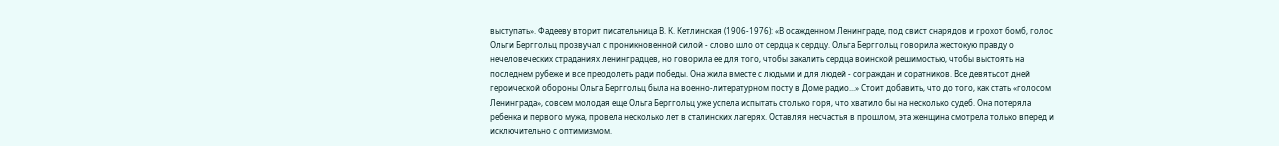выступать». Фадееву вторит писательница В. К. Кетлинская (1906-1976): «В осажденном Ленинграде, под свист снарядов и грохот бомб, голос Ольги Берггольц прозвучал с проникновенной силой - слово шло от сердца к сердцу. Ольга Берггольц говорила жестокую правду о нечеловеческих страданиях ленинградцев, но говорила ее для того, чтобы закалить сердца воинской решимостью, чтобы выстоять на последнем рубеже и все преодолеть ради победы. Она жила вместе с людьми и для людей - сограждан и соратников. Все девятьсот дней героической обороны Ольга Берггольц была на военно-литературном посту в Доме радио...» Стоит добавить, что до того, как стать «голосом Ленинграда», совсем молодая еще Ольга Берггольц уже успела испытать столько горя, что хватило бы на несколько судеб. Она потеряла ребенка и первого мужа, провела несколько лет в сталинских лагерях. Оставляя несчастья в прошлом, эта женщина смотрела только вперед и исключительно с оптимизмом.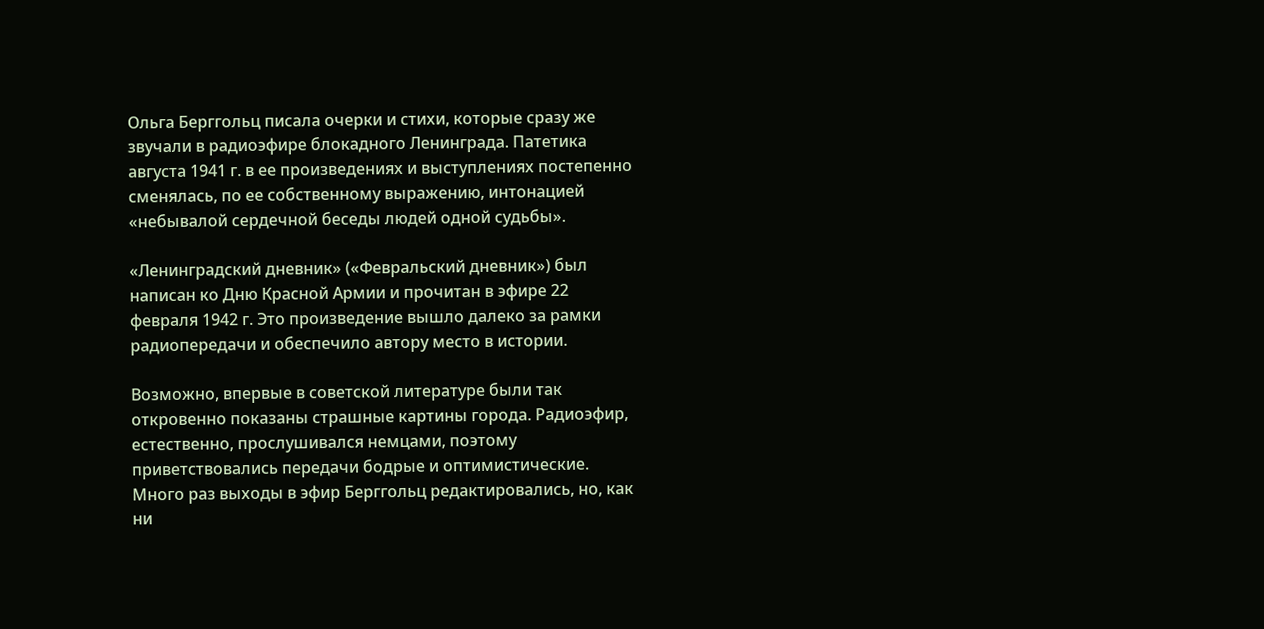Ольга Берггольц писала очерки и стихи, которые сразу же звучали в радиоэфире блокадного Ленинграда. Патетика августа 1941 г. в ее произведениях и выступлениях постепенно сменялась, по ее собственному выражению, интонацией «небывалой сердечной беседы людей одной судьбы».

«Ленинградский дневник» («Февральский дневник») был написан ко Дню Красной Армии и прочитан в эфире 22 февраля 1942 г. Это произведение вышло далеко за рамки радиопередачи и обеспечило автору место в истории.

Возможно, впервые в советской литературе были так откровенно показаны страшные картины города. Радиоэфир, естественно, прослушивался немцами, поэтому приветствовались передачи бодрые и оптимистические. Много раз выходы в эфир Берггольц редактировались, но, как ни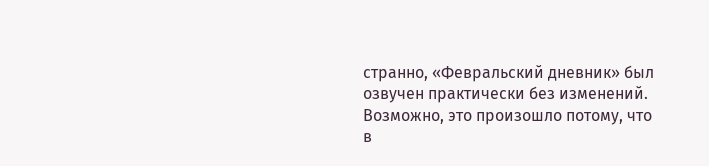странно, «Февральский дневник» был озвучен практически без изменений. Возможно, это произошло потому, что в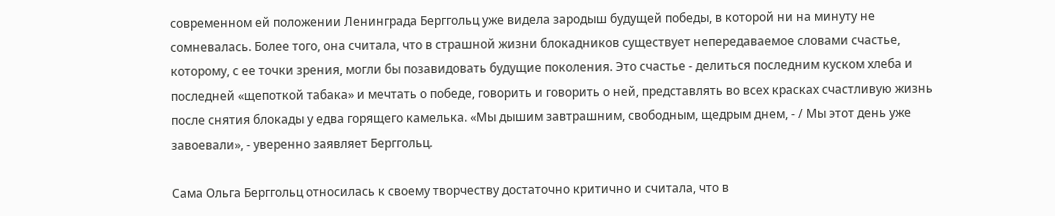современном ей положении Ленинграда Берггольц уже видела зародыш будущей победы, в которой ни на минуту не сомневалась. Более того, она считала, что в страшной жизни блокадников существует непередаваемое словами счастье, которому, с ее точки зрения, могли бы позавидовать будущие поколения. Это счастье - делиться последним куском хлеба и последней «щепоткой табака» и мечтать о победе, говорить и говорить о ней, представлять во всех красках счастливую жизнь после снятия блокады у едва горящего камелька. «Мы дышим завтрашним, свободным, щедрым днем, - / Мы этот день уже завоевали», - уверенно заявляет Берггольц.

Сама Ольга Берггольц относилась к своему творчеству достаточно критично и считала, что в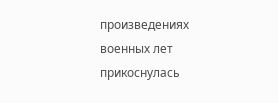произведениях военных лет прикоснулась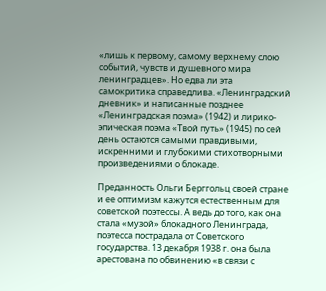«лишь к первому, самому верхнему слою событий, чувств и душевного мира ленинградцев». Но едва ли эта самокритика справедлива. «Ленинградский дневник» и написанные позднее «Ленинградская поэма» (1942) и лирико-эпическая поэма «Твой путь» (1945) по сей день остаются самыми правдивыми, искренними и глубокими стихотворными произведениями о блокаде.

Преданность Ольги Берггольц своей стране и ее оптимизм кажутся естественным для советской поэтессы. А ведь до того, как она стала «музой» блокадного Ленинграда, поэтесса пострадала от Советского государства. 13 декабря 1938 г. она была арестована по обвинению «в связи с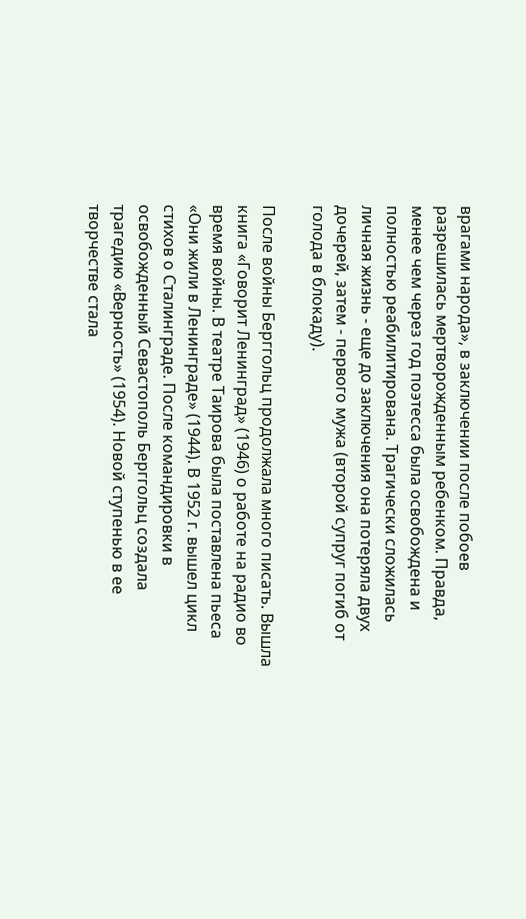врагами народа», в заключении после побоев разрешилась мертворожденным ребенком. Правда, менее чем через год поэтесса была освобождена и полностью реабилитирована. Трагически сложилась личная жизнь - еще до заключения она потеряла двух дочерей, затем - первого мужа (второй супруг погиб от голода в блокаду).

После войны Берггольц продолжала много писать. Вышла книга «Говорит Ленинград» (1946) о работе на радио во время войны. В театре Таирова была поставлена пьеса «Они жили в Ленинграде» (1944). В 1952 г. вышел цикл стихов о Сталинграде. После командировки в освобожденный Севастополь Берггольц создала трагедию «Верность» (1954). Новой ступенью в ее творчестве стала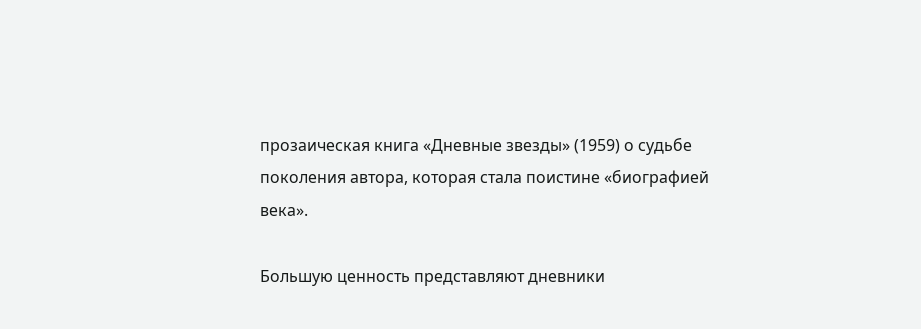прозаическая книга «Дневные звезды» (1959) о судьбе поколения автора, которая стала поистине «биографией века».

Большую ценность представляют дневники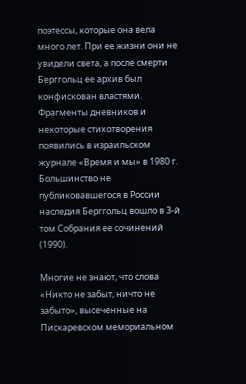поэтессы, которые она вела много лет. При ее жизни они не увидели света, а после смерти Берггольц ее архив был конфискован властями. Фрагменты дневников и некоторые стихотворения появились в израильском журнале «Время и мы» в 1980 г. Большинство не публиковавшегося в России наследия Берггольц вошло в 3-й том Собрания ее сочинений (1990).

Многие не знают, что слова «Никто не забыт, ничто не забыто», высеченные на Пискаревском мемориальном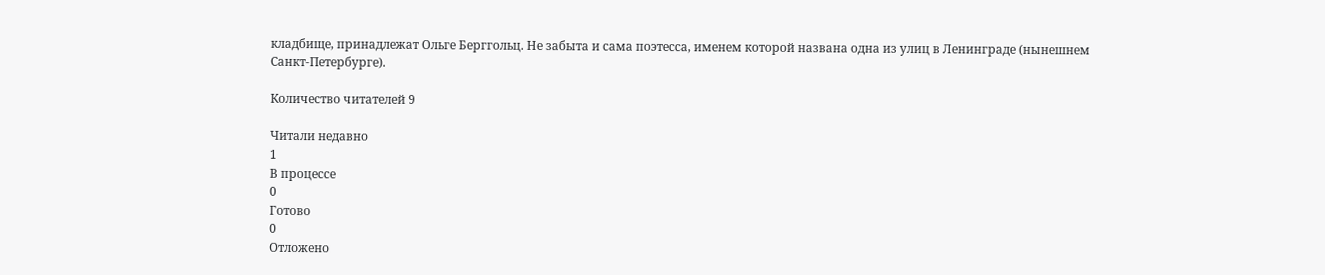кладбище, принадлежат Ольге Берггольц. Не забыта и сама поэтесса, именем которой названа одна из улиц в Ленинграде (нынешнем Санкт-Петербурге).

Количество читателей 9

Читали недавно
1
В процессе
0
Готово
0
Отложено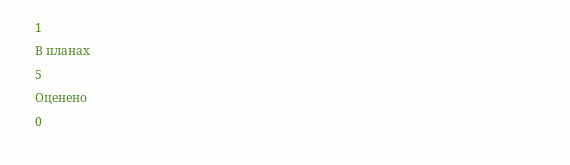1
В планах
5
Оценено
0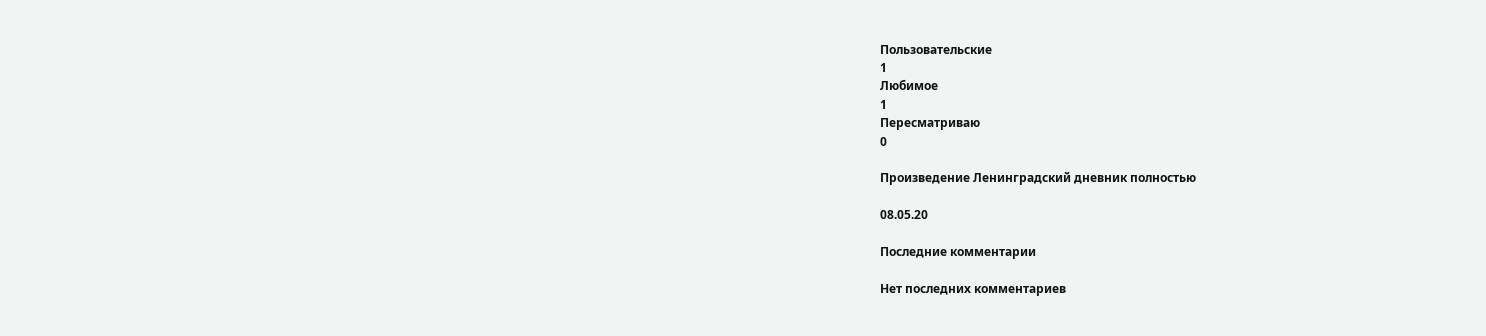Пользовательские
1
Любимое
1
Пересматриваю
0

Произведение Ленинградский дневник полностью

08.05.20

Последние комментарии

Нет последних комментариев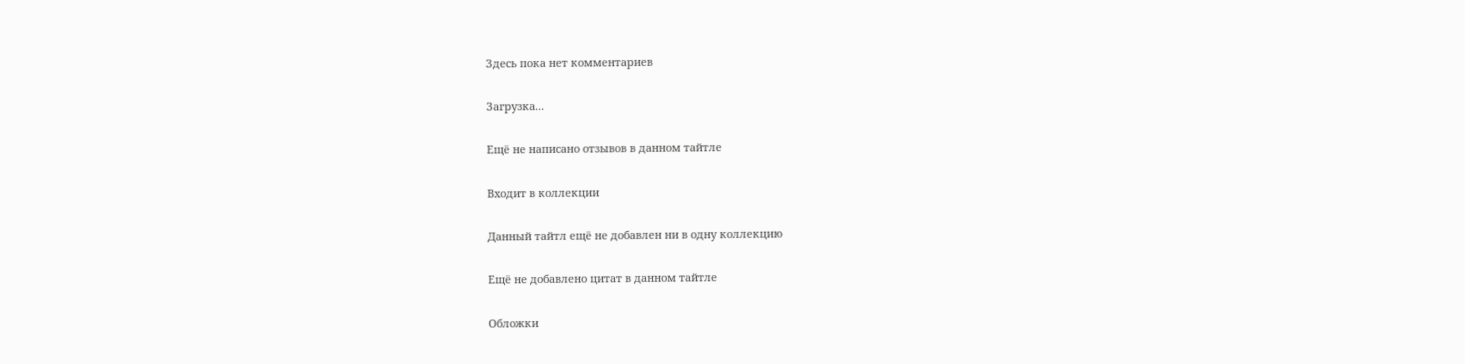Здесь пока нет комментариев

Загрузка...

Ещё не написано отзывов в данном тайтле

Входит в коллекции

Данный тайтл ещё не добавлен ни в одну коллекцию

Ещё не добавлено цитат в данном тайтле

Обложки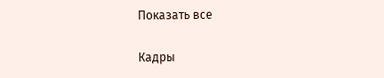Показать все

Кадры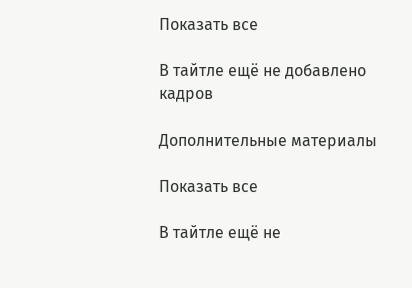Показать все

В тайтле ещё не добавлено кадров

Дополнительные материалы

Показать все

В тайтле ещё не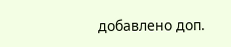добавлено доп.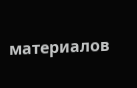материалов